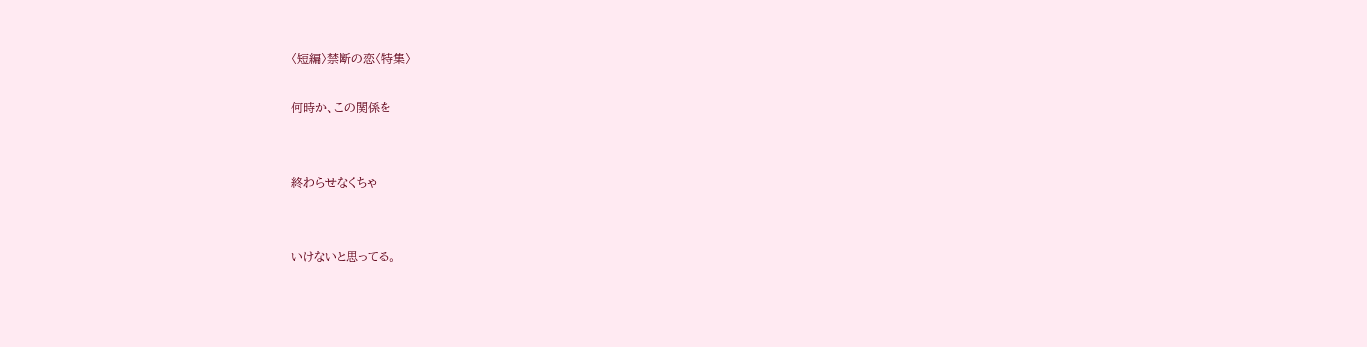〈短編〉禁断の恋〈特集〉

何時か、この関係を


終わらせなくちゃ


いけないと思ってる。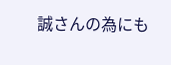誠さんの為にも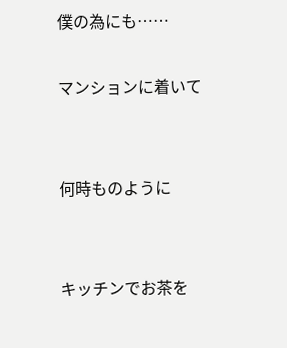僕の為にも……

マンションに着いて


何時ものように


キッチンでお茶を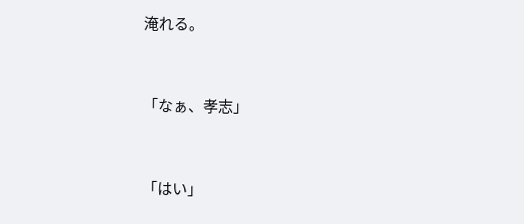淹れる。


「なぁ、孝志」


「はい」